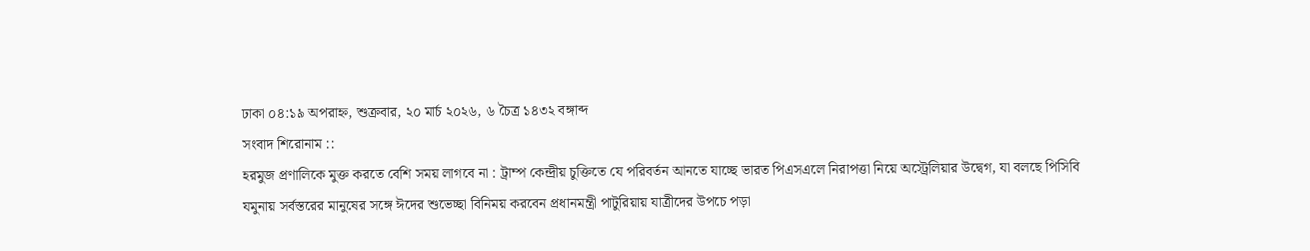ঢাকা ০৪:১৯ অপরাহ্ন, শুক্রবার, ২০ মার্চ ২০২৬, ৬ চৈত্র ১৪৩২ বঙ্গাব্দ
সংবাদ শিরোনাম ::
হরমুজ প্রণালিকে মুক্ত করতে বেশি সময় লাগবে না : ট্রাম্প কেন্দ্রীয় চুক্তিতে যে পরিবর্তন আনতে যাচ্ছে ভারত পিএসএলে নিরাপত্তা নিয়ে অস্ট্রেলিয়ার উদ্বেগ, যা বলছে পিসিবি যমুনায় সর্বস্তরের মানুষের সঙ্গে ঈদের শুভেচ্ছা বিনিময় করবেন প্রধানমন্ত্রী পাটুরিয়ায় যাত্রীদের উপচে পড়া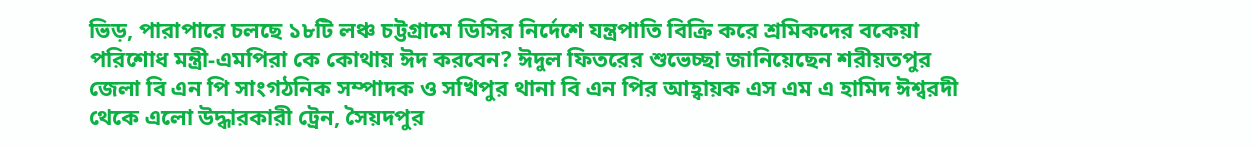ভিড়, পারাপারে চলছে ১৮টি লঞ্চ চট্টগ্রামে ডিসির নির্দেশে যন্ত্রপাতি বিক্রি করে শ্রমিকদের বকেয়া পরিশোধ মন্ত্রী-এমপিরা কে কোথায় ঈদ করবেন? ঈদুল ফিতরের শুভেচ্ছা জানিয়েছেন শরীয়তপুর জেলা বি এন পি সাংগঠনিক সম্পাদক ও সখিপুর থানা বি এন পির আহ্বায়ক এস এম এ হামিদ ঈশ্বরদী থেকে এলো উদ্ধারকারী ট্রেন, সৈয়দপুর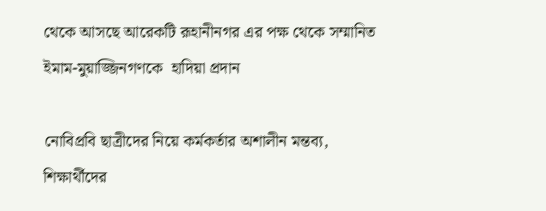থেকে আসছে আরেকটি রূহানীনগর এর পক্ষ থেকে সম্মানিত ইমাম-মুয়াজ্জিনগণকে  হাদিয়া প্রদান

নোবিপ্রবি ছাত্রীদের নিয়ে কর্মকর্তার অশালীন মন্তব্য, শিক্ষার্থীদের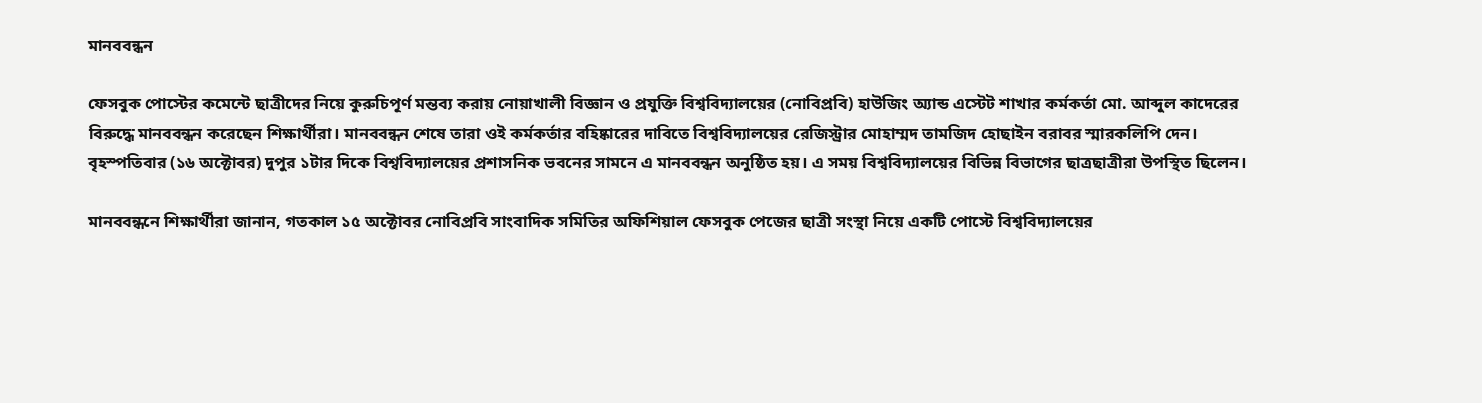মানববন্ধন

ফেসবুক পোস্টের কমেন্টে ছাত্রীদের নিয়ে কুরুচিপূর্ণ মন্তব্য করায় নোয়াখালী বিজ্ঞান ও প্রযুক্তি বিশ্ববিদ্যালয়ের (নোবিপ্রবি) হাউজিং অ্যান্ড এস্টেট শাখার কর্মকর্তা মো. আব্দুল কাদেরের বিরুদ্ধে মানববন্ধন করেছেন শিক্ষার্থীরা। মানববন্ধন শেষে তারা ওই কর্মকর্তার বহিষ্কারের দাবিতে বিশ্ববিদ্যালয়ের রেজিস্ট্রার মোহাম্মদ তামজিদ হোছাইন বরাবর স্মারকলিপি দেন। বৃহস্পতিবার (১৬ অক্টোবর) দুপুর ১টার দিকে বিশ্ববিদ্যালয়ের প্রশাসনিক ভবনের সামনে এ মানববন্ধন অনুষ্ঠিত হয়। এ সময় বিশ্ববিদ্যালয়ের বিভিন্ন বিভাগের ছাত্রছাত্রীরা উপস্থিত ছিলেন।

মানববন্ধনে শিক্ষার্থীরা জানান, গতকাল ১৫ অক্টোবর নোবিপ্রবি সাংবাদিক সমিতির অফিশিয়াল ফেসবুক পেজের ছাত্রী সংস্থা নিয়ে একটি পোস্টে বিশ্ববিদ্যালয়ের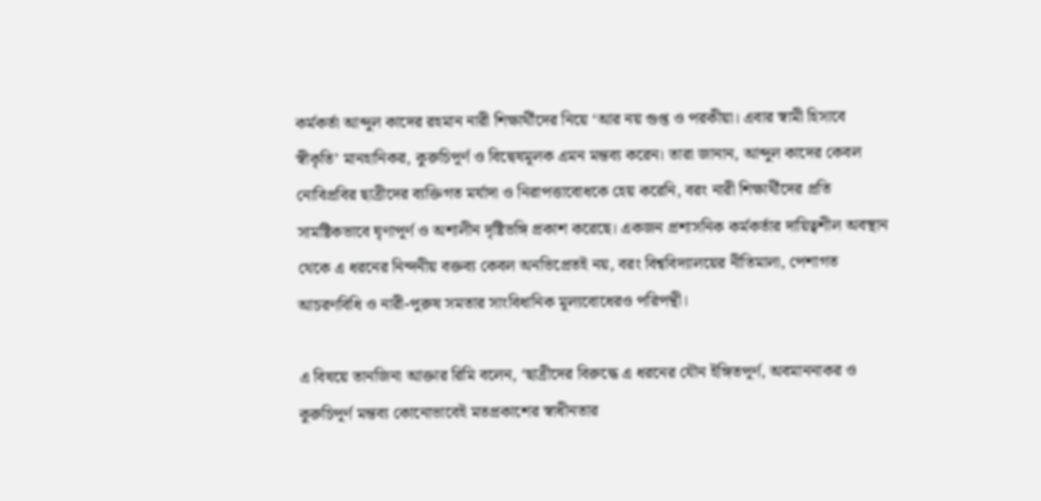কর্মকর্তা আব্দুল কাদের রহমান নারী শিক্ষার্থীদের নিয়ে ‘আর নয় গুপ্ত ও পরকীয়া। এবার স্বামী হিসাবে স্বীকৃতি’ মানহানিকর, কুরুচিপূর্ণ ও বিদ্বেষমূলক এমন মন্তব্য করেন। তারা জানান, আব্দুল কাদের কেবল নোবিপ্রবির ছাত্রীদের ব্যক্তিগত মর্যাদা ও নিরাপত্তাবোধকে হেয় করেনি, বরং নারী শিক্ষার্থীদের প্রতি সামষ্টিকভাবে ঘৃণাপূর্ণ ও অশালীন দৃষ্টিভঙ্গি প্রকাশ করেছে। একজন প্রশাসনিক কর্মকর্তার দায়িত্বশীল অবস্থান থেকে এ ধরনের নিন্দনীয় বক্তব্য কেবল অনভিপ্রেতই নয়, বরং বিশ্ববিদ্যালয়ের নীতিমালা, পেশাগত আচরণবিধি ও নারী-পুরুষ সমতার সাংবিধানিক মূল্যবোধেরও পরিপন্থী।

এ বিষয়ে তানজিনা আক্তার রিমি বলেন, ‘ছাত্রীদের বিরুদ্ধে এ ধরনের যৌন ইঙ্গিতপূর্ণ, অবমাননাকর ও কুরুচিপূর্ণ মন্তব্য কোনোভাবেই মতপ্রকাশের স্বাধীনতার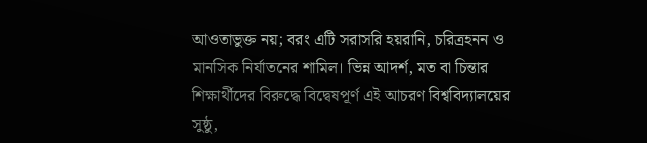আওতাভুক্ত নয়; বরং এটি সরাসরি হয়রানি, চরিত্রহনন ও মানসিক নির্যাতনের শামিল। ভিন্ন আদর্শ, মত বা চিন্তার শিক্ষার্থীদের বিরুদ্ধে বিদ্বেষপূর্ণ এই আচরণ বিশ্ববিদ্যালয়ের সুষ্ঠু,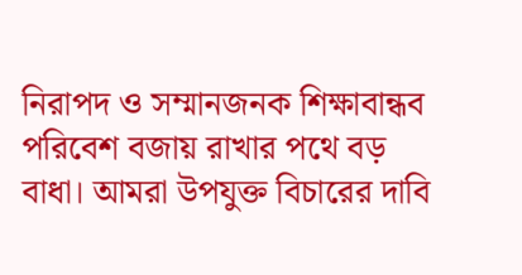নিরাপদ ও সম্মানজনক শিক্ষাবান্ধব পরিবেশ বজায় রাখার পথে বড় বাধা। আমরা উপযুক্ত বিচারের দাবি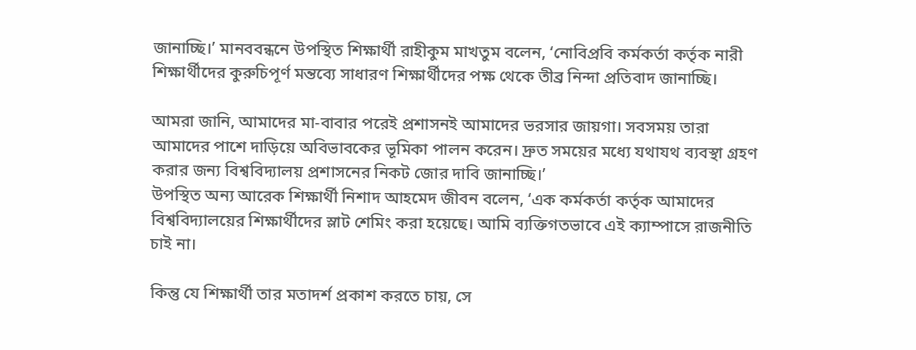জানাচ্ছি।’ মানববন্ধনে উপস্থিত শিক্ষার্থী রাহীকুম মাখতুম বলেন, ‘নোবিপ্রবি কর্মকর্তা কর্তৃক নারী শিক্ষার্থীদের কুরুচিপূর্ণ মন্তব্যে সাধারণ শিক্ষার্থীদের পক্ষ থেকে তীব্র নিন্দা প্রতিবাদ জানাচ্ছি।

আমরা জানি, আমাদের মা-বাবার পরেই প্রশাসনই আমাদের ভরসার জায়গা। সবসময় তারা আমাদের পাশে দাড়িয়ে অবিভাবকের ভূমিকা পালন করেন। দ্রুত সময়ের মধ্যে যথাযথ ব্যবস্থা গ্রহণ করার জন্য বিশ্ববিদ্যালয় প্রশাসনের নিকট জোর দাবি জানাচ্ছি।’
উপস্থিত অন্য আরেক শিক্ষার্থী নিশাদ আহমেদ জীবন বলেন, ‘এক কর্মকর্তা কর্তৃক আমাদের বিশ্ববিদ্যালয়ের শিক্ষার্থীদের স্লাট শেমিং করা হয়েছে। আমি ব্যক্তিগতভাবে এই ক্যাম্পাসে রাজনীতি চাই না।

কিন্তু যে শিক্ষার্থী তার মতাদর্শ প্রকাশ করতে চায়, সে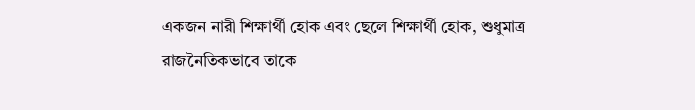একজন নারী শিক্ষার্থী হোক এবং ছেলে শিক্ষার্থী হোক, শুধুমাত্র রাজনৈতিকভাবে তাকে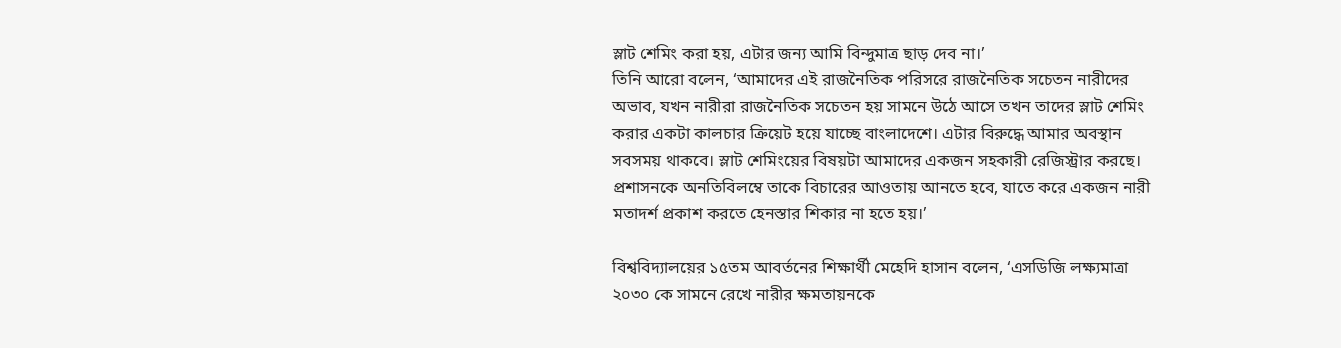স্লাট শেমিং করা হয়, এটার জন্য আমি বিন্দুমাত্র ছাড় দেব না।’
তিনি আরো বলেন, ‘আমাদের এই রাজনৈতিক পরিসরে রাজনৈতিক সচেতন নারীদের অভাব, যখন নারীরা রাজনৈতিক সচেতন হয় সামনে উঠে আসে তখন তাদের স্লাট শেমিং করার একটা কালচার ক্রিয়েট হয়ে যাচ্ছে বাংলাদেশে। এটার বিরুদ্ধে আমার অবস্থান সবসময় থাকবে। স্লাট শেমিংয়ের বিষয়টা আমাদের একজন সহকারী রেজিস্ট্রার করছে। প্রশাসনকে অনতিবিলম্বে তাকে বিচারের আওতায় আনতে হবে, যাতে করে একজন নারী মতাদর্শ প্রকাশ করতে হেনস্তার শিকার না হতে হয়।’

বিশ্ববিদ্যালয়ের ১৫তম আবর্তনের শিক্ষার্থী মেহেদি হাসান বলেন, ‘এসডিজি লক্ষ্যমাত্রা ২০৩০ কে সামনে রেখে নারীর ক্ষমতায়নকে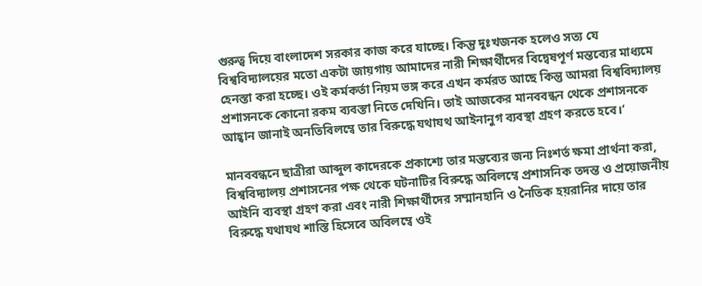গুরুত্ব দিয়ে বাংলাদেশ সরকার কাজ করে যাচ্ছে। কিন্তু দুঃখজনক হলেও সত্য যে বিশ্ববিদ্যালয়ের মতো একটা জায়গায় আমাদের নারী শিক্ষার্থীদের বিদ্বেষপূর্ণ মন্তব্যের মাধ্যমে হেনস্তা করা হচ্ছে। ওই কর্মকর্তা নিয়ম ভঙ্গ করে এখন কর্মরত আছে কিন্তু আমরা বিশ্ববিদ্যালয় প্রশাসনকে কোনো রকম ব্যবস্তা নিতে দেখিনি। তাই আজকের মানববন্ধন থেকে প্রশাসনকে আহ্বান জানাই অনতিবিলম্বে তার বিরুদ্ধে যথাযথ আইনানুগ ব্যবস্থা গ্রহণ করতে হবে।’

মানববন্ধনে ছাত্রীরা আব্দুল কাদেরকে প্রকাশ্যে তার মন্তব্যের জন্য নিঃশর্ত ক্ষমা প্রার্থনা করা, বিশ্ববিদ্যালয় প্রশাসনের পক্ষ থেকে ঘটনাটির বিরুদ্ধে অবিলম্বে প্রশাসনিক তদন্ত ও প্রয়োজনীয় আইনি ব্যবস্থা গ্রহণ করা এবং নারী শিক্ষার্থীদের সম্মানহানি ও নৈতিক হয়রানির দায়ে তার বিরুদ্ধে যথাযথ শাস্তি হিসেবে অবিলম্বে ওই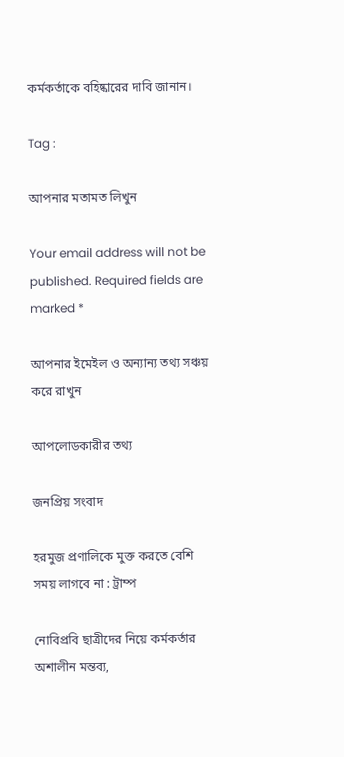কর্মকর্তাকে বহিষ্কারের দাবি জানান।

Tag :

আপনার মতামত লিখুন

Your email address will not be published. Required fields are marked *

আপনার ইমেইল ও অন্যান্য তথ্য সঞ্চয় করে রাখুন

আপলোডকারীর তথ্য

জনপ্রিয় সংবাদ

হরমুজ প্রণালিকে মুক্ত করতে বেশি সময় লাগবে না : ট্রাম্প

নোবিপ্রবি ছাত্রীদের নিয়ে কর্মকর্তার অশালীন মন্তব্য,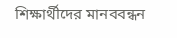শিক্ষার্থীদের মানববন্ধন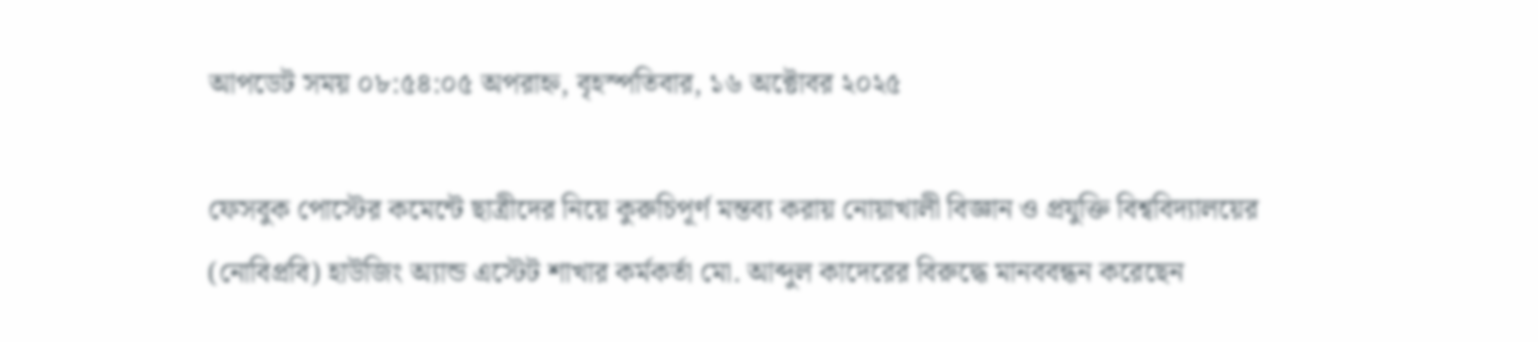আপডেট সময় ০৮:৫৪:০৫ অপরাহ্ন, বৃহস্পতিবার, ১৬ অক্টোবর ২০২৫

ফেসবুক পোস্টের কমেন্টে ছাত্রীদের নিয়ে কুরুচিপূর্ণ মন্তব্য করায় নোয়াখালী বিজ্ঞান ও প্রযুক্তি বিশ্ববিদ্যালয়ের (নোবিপ্রবি) হাউজিং অ্যান্ড এস্টেট শাখার কর্মকর্তা মো. আব্দুল কাদেরের বিরুদ্ধে মানববন্ধন করেছেন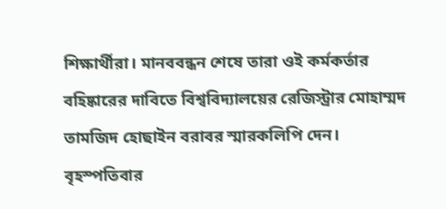শিক্ষার্থীরা। মানববন্ধন শেষে তারা ওই কর্মকর্তার বহিষ্কারের দাবিতে বিশ্ববিদ্যালয়ের রেজিস্ট্রার মোহাম্মদ তামজিদ হোছাইন বরাবর স্মারকলিপি দেন। বৃহস্পতিবার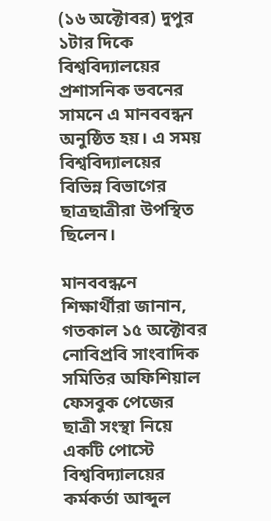(১৬ অক্টোবর) দুপুর ১টার দিকে বিশ্ববিদ্যালয়ের প্রশাসনিক ভবনের সামনে এ মানববন্ধন অনুষ্ঠিত হয়। এ সময় বিশ্ববিদ্যালয়ের বিভিন্ন বিভাগের ছাত্রছাত্রীরা উপস্থিত ছিলেন।

মানববন্ধনে শিক্ষার্থীরা জানান, গতকাল ১৫ অক্টোবর নোবিপ্রবি সাংবাদিক সমিতির অফিশিয়াল ফেসবুক পেজের ছাত্রী সংস্থা নিয়ে একটি পোস্টে বিশ্ববিদ্যালয়ের কর্মকর্তা আব্দুল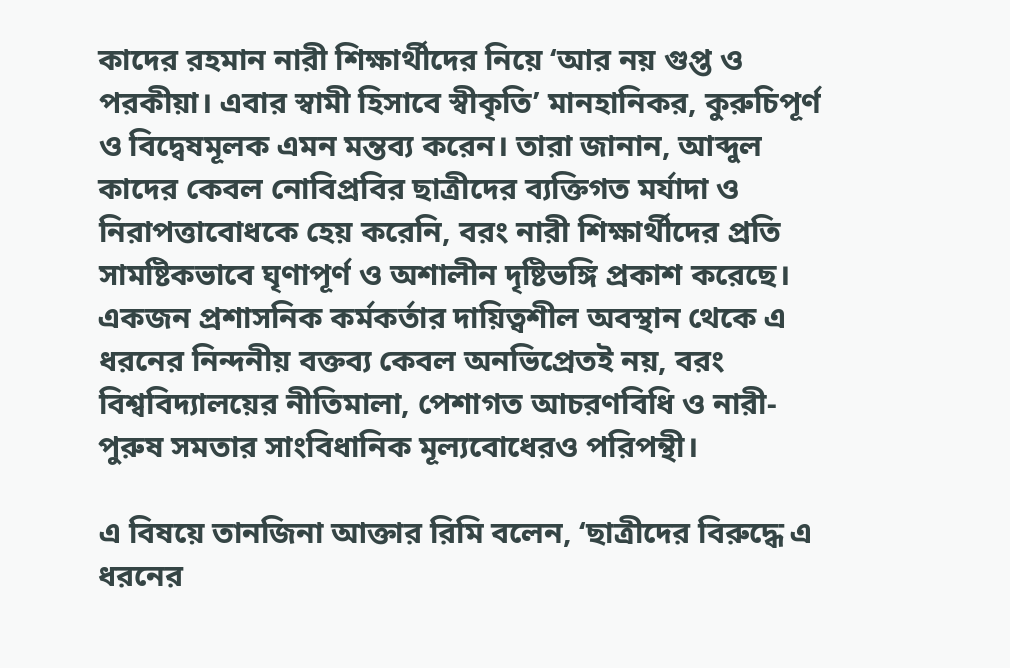কাদের রহমান নারী শিক্ষার্থীদের নিয়ে ‘আর নয় গুপ্ত ও পরকীয়া। এবার স্বামী হিসাবে স্বীকৃতি’ মানহানিকর, কুরুচিপূর্ণ ও বিদ্বেষমূলক এমন মন্তব্য করেন। তারা জানান, আব্দুল কাদের কেবল নোবিপ্রবির ছাত্রীদের ব্যক্তিগত মর্যাদা ও নিরাপত্তাবোধকে হেয় করেনি, বরং নারী শিক্ষার্থীদের প্রতি সামষ্টিকভাবে ঘৃণাপূর্ণ ও অশালীন দৃষ্টিভঙ্গি প্রকাশ করেছে। একজন প্রশাসনিক কর্মকর্তার দায়িত্বশীল অবস্থান থেকে এ ধরনের নিন্দনীয় বক্তব্য কেবল অনভিপ্রেতই নয়, বরং বিশ্ববিদ্যালয়ের নীতিমালা, পেশাগত আচরণবিধি ও নারী-পুরুষ সমতার সাংবিধানিক মূল্যবোধেরও পরিপন্থী।

এ বিষয়ে তানজিনা আক্তার রিমি বলেন, ‘ছাত্রীদের বিরুদ্ধে এ ধরনের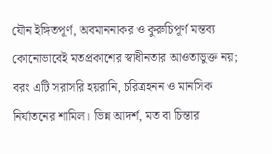যৌন ইঙ্গিতপূর্ণ, অবমাননাকর ও কুরুচিপূর্ণ মন্তব্য কোনোভাবেই মতপ্রকাশের স্বাধীনতার আওতাভুক্ত নয়; বরং এটি সরাসরি হয়রানি, চরিত্রহনন ও মানসিক নির্যাতনের শামিল। ভিন্ন আদর্শ, মত বা চিন্তার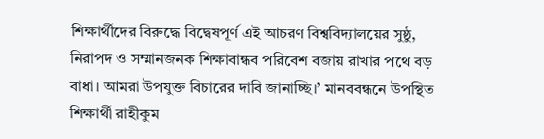শিক্ষার্থীদের বিরুদ্ধে বিদ্বেষপূর্ণ এই আচরণ বিশ্ববিদ্যালয়ের সুষ্ঠু, নিরাপদ ও সম্মানজনক শিক্ষাবান্ধব পরিবেশ বজায় রাখার পথে বড় বাধা। আমরা উপযুক্ত বিচারের দাবি জানাচ্ছি।’ মানববন্ধনে উপস্থিত শিক্ষার্থী রাহীকুম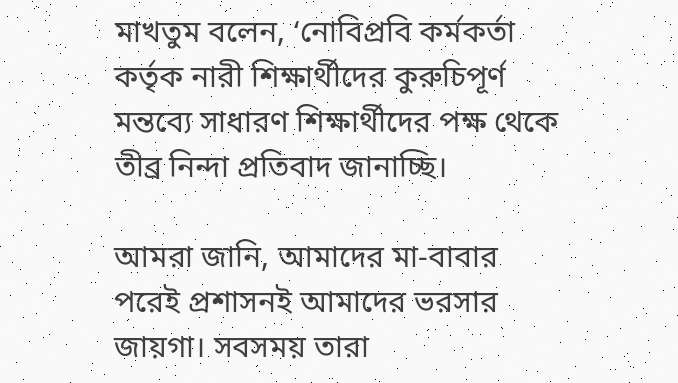মাখতুম বলেন, ‘নোবিপ্রবি কর্মকর্তা কর্তৃক নারী শিক্ষার্থীদের কুরুচিপূর্ণ মন্তব্যে সাধারণ শিক্ষার্থীদের পক্ষ থেকে তীব্র নিন্দা প্রতিবাদ জানাচ্ছি।

আমরা জানি, আমাদের মা-বাবার পরেই প্রশাসনই আমাদের ভরসার জায়গা। সবসময় তারা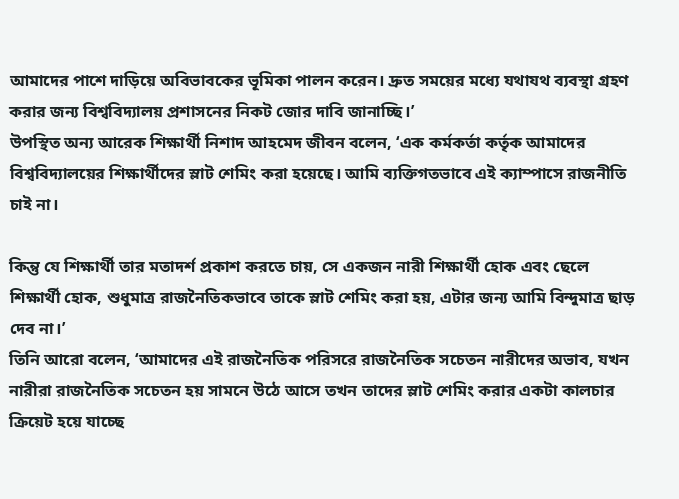আমাদের পাশে দাড়িয়ে অবিভাবকের ভূমিকা পালন করেন। দ্রুত সময়ের মধ্যে যথাযথ ব্যবস্থা গ্রহণ করার জন্য বিশ্ববিদ্যালয় প্রশাসনের নিকট জোর দাবি জানাচ্ছি।’
উপস্থিত অন্য আরেক শিক্ষার্থী নিশাদ আহমেদ জীবন বলেন, ‘এক কর্মকর্তা কর্তৃক আমাদের বিশ্ববিদ্যালয়ের শিক্ষার্থীদের স্লাট শেমিং করা হয়েছে। আমি ব্যক্তিগতভাবে এই ক্যাম্পাসে রাজনীতি চাই না।

কিন্তু যে শিক্ষার্থী তার মতাদর্শ প্রকাশ করতে চায়, সে একজন নারী শিক্ষার্থী হোক এবং ছেলে শিক্ষার্থী হোক, শুধুমাত্র রাজনৈতিকভাবে তাকে স্লাট শেমিং করা হয়, এটার জন্য আমি বিন্দুমাত্র ছাড় দেব না।’
তিনি আরো বলেন, ‘আমাদের এই রাজনৈতিক পরিসরে রাজনৈতিক সচেতন নারীদের অভাব, যখন নারীরা রাজনৈতিক সচেতন হয় সামনে উঠে আসে তখন তাদের স্লাট শেমিং করার একটা কালচার ক্রিয়েট হয়ে যাচ্ছে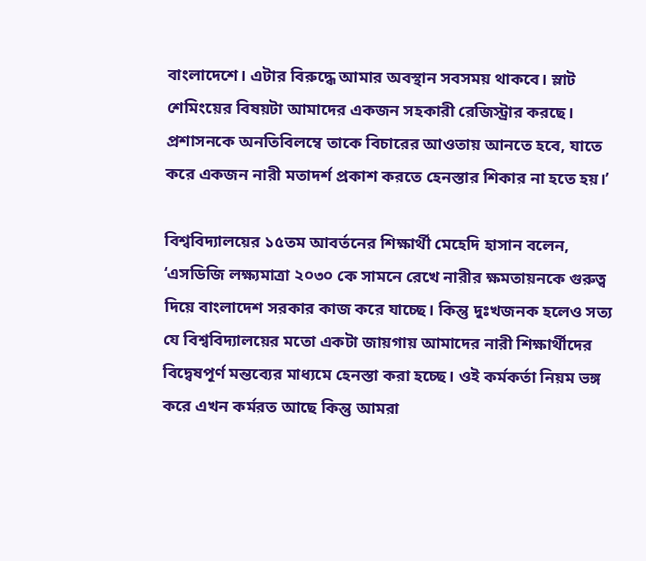বাংলাদেশে। এটার বিরুদ্ধে আমার অবস্থান সবসময় থাকবে। স্লাট শেমিংয়ের বিষয়টা আমাদের একজন সহকারী রেজিস্ট্রার করছে। প্রশাসনকে অনতিবিলম্বে তাকে বিচারের আওতায় আনতে হবে, যাতে করে একজন নারী মতাদর্শ প্রকাশ করতে হেনস্তার শিকার না হতে হয়।’

বিশ্ববিদ্যালয়ের ১৫তম আবর্তনের শিক্ষার্থী মেহেদি হাসান বলেন, ‘এসডিজি লক্ষ্যমাত্রা ২০৩০ কে সামনে রেখে নারীর ক্ষমতায়নকে গুরুত্ব দিয়ে বাংলাদেশ সরকার কাজ করে যাচ্ছে। কিন্তু দুঃখজনক হলেও সত্য যে বিশ্ববিদ্যালয়ের মতো একটা জায়গায় আমাদের নারী শিক্ষার্থীদের বিদ্বেষপূর্ণ মন্তব্যের মাধ্যমে হেনস্তা করা হচ্ছে। ওই কর্মকর্তা নিয়ম ভঙ্গ করে এখন কর্মরত আছে কিন্তু আমরা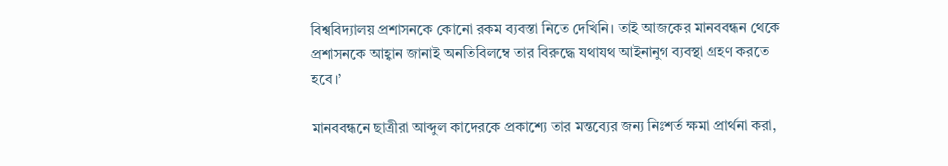বিশ্ববিদ্যালয় প্রশাসনকে কোনো রকম ব্যবস্তা নিতে দেখিনি। তাই আজকের মানববন্ধন থেকে প্রশাসনকে আহ্বান জানাই অনতিবিলম্বে তার বিরুদ্ধে যথাযথ আইনানুগ ব্যবস্থা গ্রহণ করতে হবে।’

মানববন্ধনে ছাত্রীরা আব্দুল কাদেরকে প্রকাশ্যে তার মন্তব্যের জন্য নিঃশর্ত ক্ষমা প্রার্থনা করা,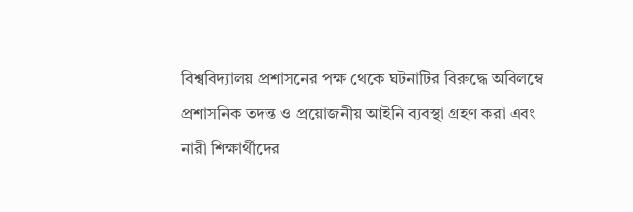বিশ্ববিদ্যালয় প্রশাসনের পক্ষ থেকে ঘটনাটির বিরুদ্ধে অবিলম্বে প্রশাসনিক তদন্ত ও প্রয়োজনীয় আইনি ব্যবস্থা গ্রহণ করা এবং নারী শিক্ষার্থীদের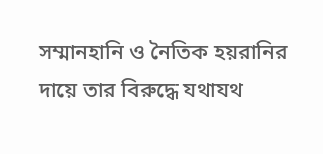সম্মানহানি ও নৈতিক হয়রানির দায়ে তার বিরুদ্ধে যথাযথ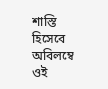শাস্তি হিসেবে অবিলম্বে ওই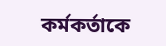কর্মকর্তাকে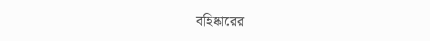বহিষ্কারের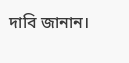দাবি জানান।